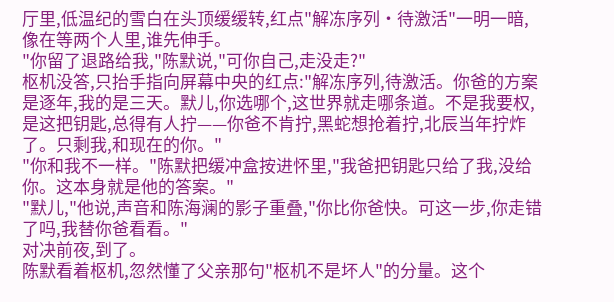厅里,低温纪的雪白在头顶缓缓转,红点"解冻序列·待激活"一明一暗,像在等两个人里,谁先伸手。
"你留了退路给我,"陈默说,"可你自己,走没走?"
枢机没答,只抬手指向屏幕中央的红点:"解冻序列,待激活。你爸的方案是逐年,我的是三天。默儿,你选哪个,这世界就走哪条道。不是我要权,是这把钥匙,总得有人拧——你爸不肯拧,黑蛇想抢着拧,北辰当年拧炸了。只剩我,和现在的你。"
"你和我不一样。"陈默把缓冲盒按进怀里,"我爸把钥匙只给了我,没给你。这本身就是他的答案。"
"默儿,"他说,声音和陈海澜的影子重叠,"你比你爸快。可这一步,你走错了吗,我替你爸看看。"
对决前夜,到了。
陈默看着枢机,忽然懂了父亲那句"枢机不是坏人"的分量。这个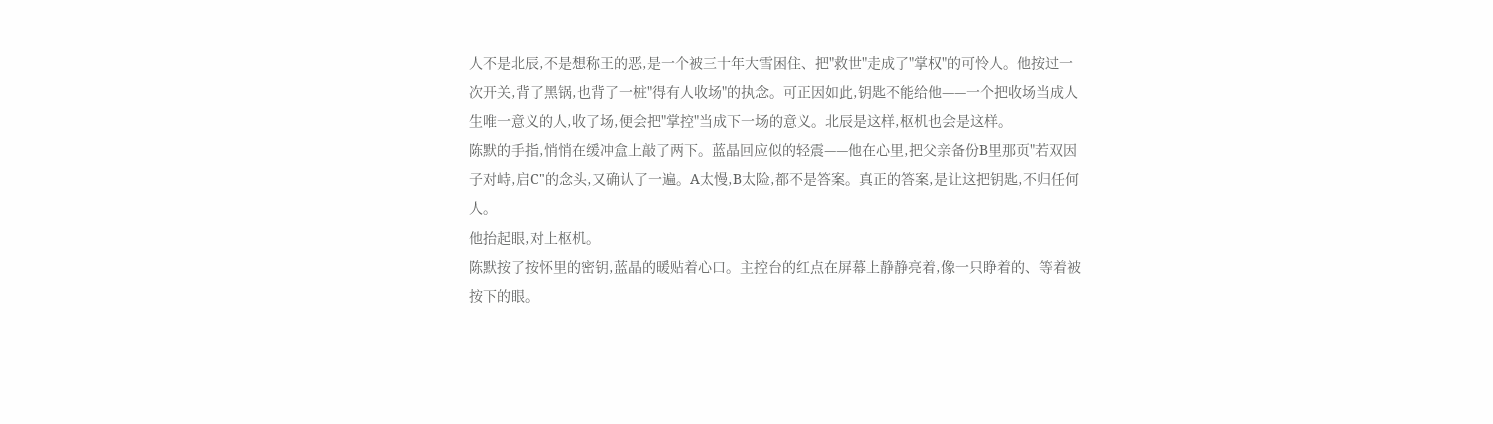人不是北辰,不是想称王的恶,是一个被三十年大雪困住、把"救世"走成了"掌权"的可怜人。他按过一次开关,背了黑锅,也背了一桩"得有人收场"的执念。可正因如此,钥匙不能给他——一个把收场当成人生唯一意义的人,收了场,便会把"掌控"当成下一场的意义。北辰是这样,枢机也会是这样。
陈默的手指,悄悄在缓冲盒上敲了两下。蓝晶回应似的轻震——他在心里,把父亲备份B里那页"若双因子对峙,启C"的念头,又确认了一遍。A太慢,B太险,都不是答案。真正的答案,是让这把钥匙,不归任何人。
他抬起眼,对上枢机。
陈默按了按怀里的密钥,蓝晶的暖贴着心口。主控台的红点在屏幕上静静亮着,像一只睁着的、等着被按下的眼。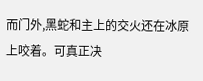而门外,黑蛇和主上的交火还在冰原上咬着。可真正决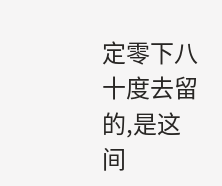定零下八十度去留的,是这间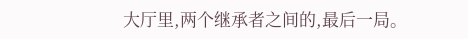大厅里,两个继承者之间的,最后一局。